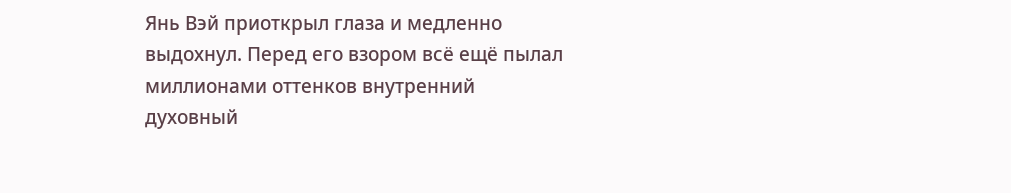Янь Вэй приоткрыл глаза и медленно выдохнул. Перед его взором всё ещё пылал миллионами оттенков внутренний духовный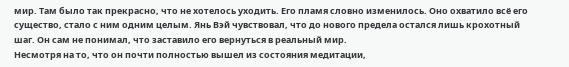мир. Там было так прекрасно, что не хотелось уходить. Его пламя словно изменилось. Оно охватило всё его существо, стало с ним одним целым. Янь Вэй чувствовал, что до нового предела остался лишь крохотный шаг. Он сам не понимал, что заставило его вернуться в реальный мир.
Несмотря на то, что он почти полностью вышел из состояния медитации,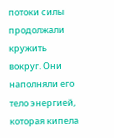потоки силы продолжали кружить вокруг. Они наполняли его тело энергией, которая кипела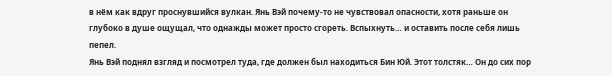в нём как вдруг проснувшийся вулкан. Янь Вэй почему-то не чувствовал опасности, хотя раньше он глубоко в душе ощущал, что однажды может просто сгореть. Вспыхнуть… и оставить после себя лишь пепел.
Янь Вэй поднял взгляд и посмотрел туда, где должен был находиться Бин Юй. Этот толстяк… Он до сих пор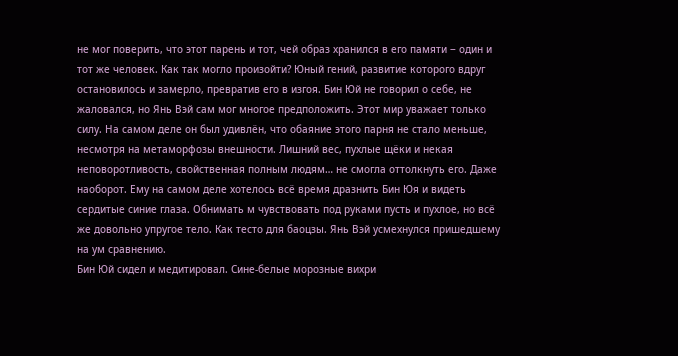не мог поверить, что этот парень и тот, чей образ хранился в его памяти ‒ один и тот же человек. Как так могло произойти? Юный гений, развитие которого вдруг остановилось и замерло, превратив его в изгоя. Бин Юй не говорил о себе, не жаловался, но Янь Вэй сам мог многое предположить. Этот мир уважает только силу. На самом деле он был удивлён, что обаяние этого парня не стало меньше, несмотря на метаморфозы внешности. Лишний вес, пухлые щёки и некая неповоротливость, свойственная полным людям… не смогла оттолкнуть его. Даже наоборот. Ему на самом деле хотелось всё время дразнить Бин Юя и видеть сердитые синие глаза. Обнимать м чувствовать под руками пусть и пухлое, но всё же довольно упругое тело. Как тесто для баоцзы. Янь Вэй усмехнулся пришедшему на ум сравнению.
Бин Юй сидел и медитировал. Сине-белые морозные вихри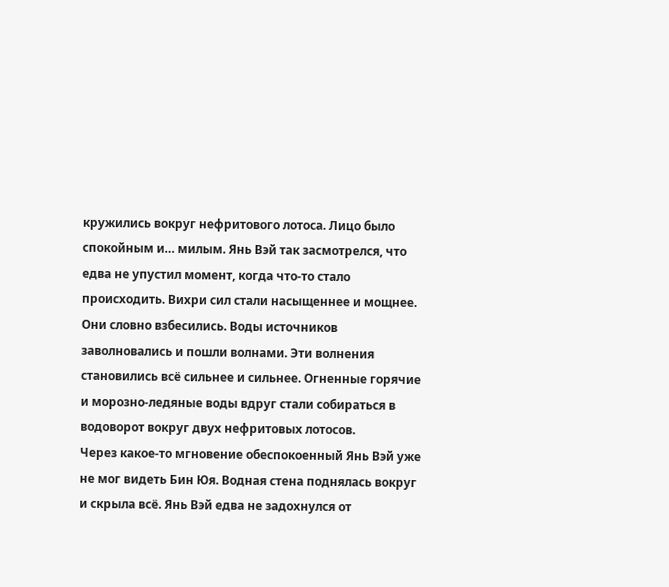кружились вокруг нефритового лотоса. Лицо было спокойным и… милым. Янь Вэй так засмотрелся, что едва не упустил момент, когда что-то стало происходить. Вихри сил стали насыщеннее и мощнее. Они словно взбесились. Воды источников заволновались и пошли волнами. Эти волнения становились всё сильнее и сильнее. Огненные горячие и морозно-ледяные воды вдруг стали собираться в водоворот вокруг двух нефритовых лотосов.
Через какое-то мгновение обеспокоенный Янь Вэй уже не мог видеть Бин Юя. Водная стена поднялась вокруг и скрыла всё. Янь Вэй едва не задохнулся от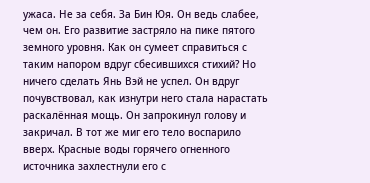ужаса. Не за себя. За Бин Юя. Он ведь слабее, чем он. Его развитие застряло на пике пятого земного уровня. Как он сумеет справиться с таким напором вдруг сбесившихся стихий? Но ничего сделать Янь Вэй не успел. Он вдруг почувствовал, как изнутри него стала нарастать раскалённая мощь. Он запрокинул голову и закричал. В тот же миг его тело воспарило вверх. Красные воды горячего огненного источника захлестнули его с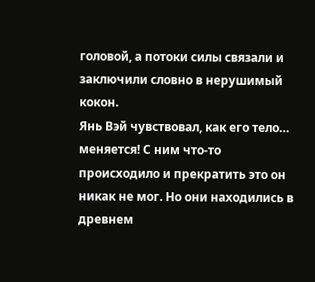головой, а потоки силы связали и заключили словно в нерушимый кокон.
Янь Вэй чувствовал, как его тело… меняется! С ним что-то происходило и прекратить это он никак не мог. Но они находились в древнем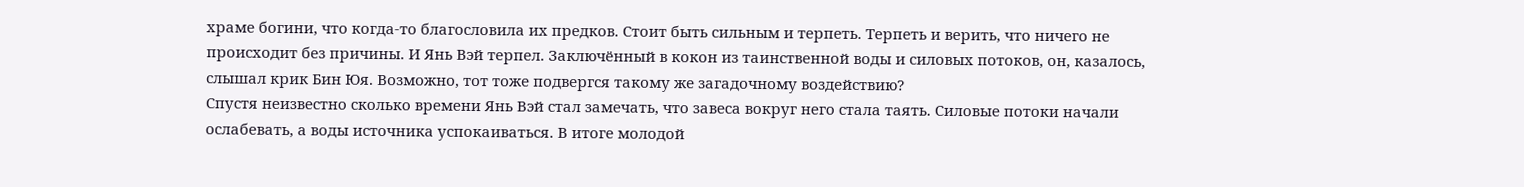храме богини, что когда-то благословила их предков. Стоит быть сильным и терпеть. Терпеть и верить, что ничего не происходит без причины. И Янь Вэй терпел. Заключённый в кокон из таинственной воды и силовых потоков, он, казалось, слышал крик Бин Юя. Возможно, тот тоже подвергся такому же загадочному воздействию?
Спустя неизвестно сколько времени Янь Вэй стал замечать, что завеса вокруг него стала таять. Силовые потоки начали ослабевать, а воды источника успокаиваться. В итоге молодой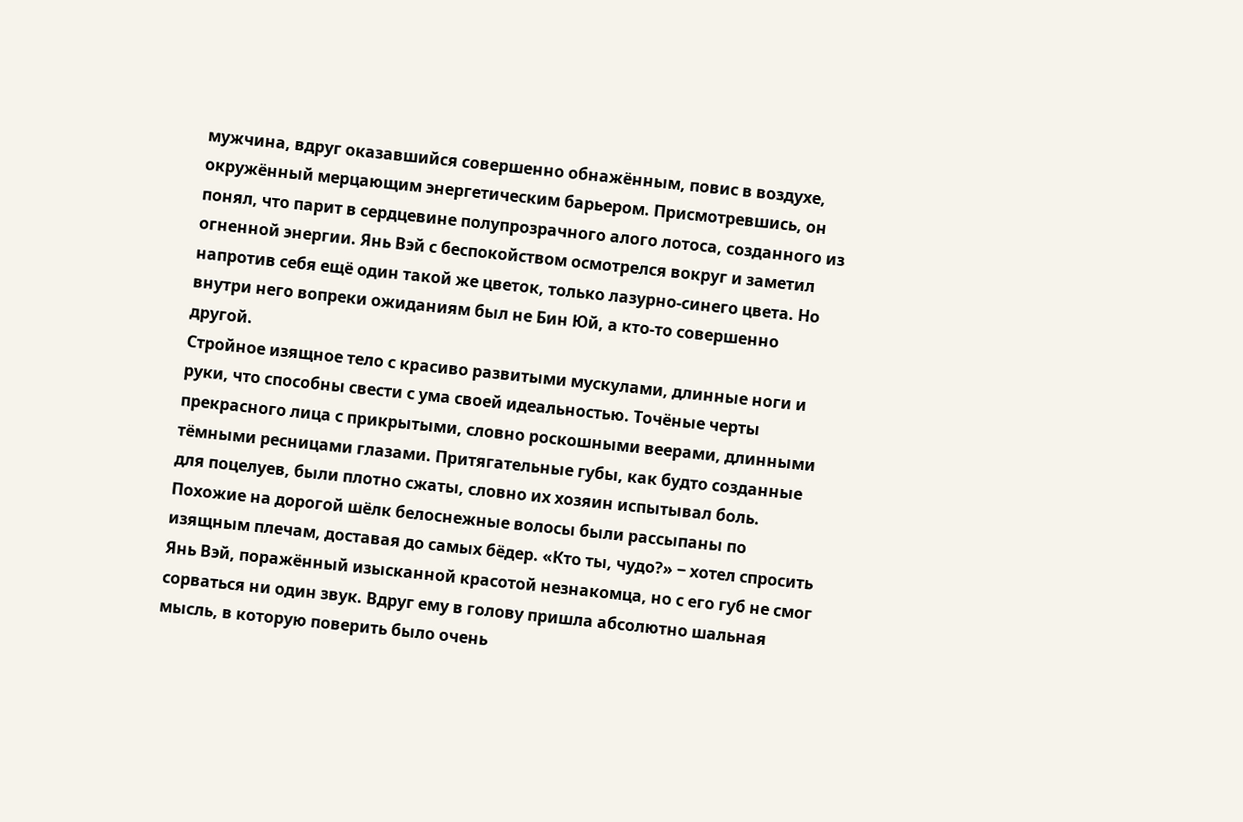мужчина, вдруг оказавшийся совершенно обнажённым, повис в воздухе, окружённый мерцающим энергетическим барьером. Присмотревшись, он понял, что парит в сердцевине полупрозрачного алого лотоса, созданного из огненной энергии. Янь Вэй с беспокойством осмотрелся вокруг и заметил напротив себя ещё один такой же цветок, только лазурно-синего цвета. Но внутри него вопреки ожиданиям был не Бин Юй, а кто-то совершенно другой.
Стройное изящное тело с красиво развитыми мускулами, длинные ноги и руки, что способны свести с ума своей идеальностью. Точёные черты прекрасного лица с прикрытыми, словно роскошными веерами, длинными тёмными ресницами глазами. Притягательные губы, как будто созданные для поцелуев, были плотно сжаты, словно их хозяин испытывал боль. Похожие на дорогой шёлк белоснежные волосы были рассыпаны по изящным плечам, доставая до самых бёдер. «Кто ты, чудо?» ‒ хотел спросить Янь Вэй, поражённый изысканной красотой незнакомца, но с его губ не смог сорваться ни один звук. Вдруг ему в голову пришла абсолютно шальная мысль, в которую поверить было очень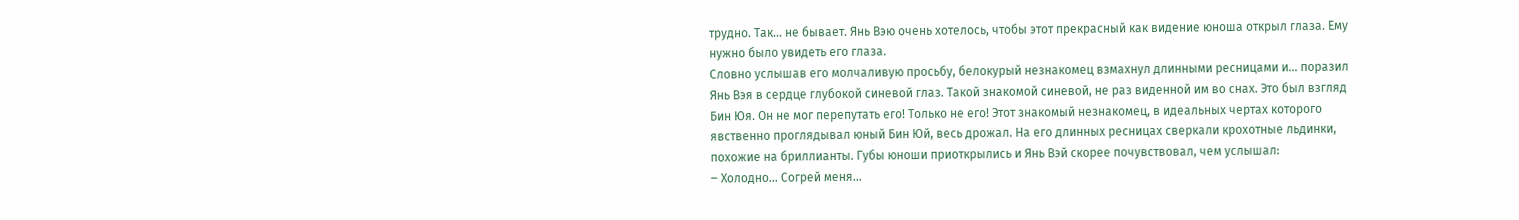трудно. Так… не бывает. Янь Вэю очень хотелось, чтобы этот прекрасный как видение юноша открыл глаза. Ему нужно было увидеть его глаза.
Словно услышав его молчаливую просьбу, белокурый незнакомец взмахнул длинными ресницами и… поразил Янь Вэя в сердце глубокой синевой глаз. Такой знакомой синевой, не раз виденной им во снах. Это был взгляд Бин Юя. Он не мог перепутать его! Только не его! Этот знакомый незнакомец, в идеальных чертах которого явственно проглядывал юный Бин Юй, весь дрожал. На его длинных ресницах сверкали крохотные льдинки, похожие на бриллианты. Губы юноши приоткрылись и Янь Вэй скорее почувствовал, чем услышал:
‒ Холодно… Согрей меня…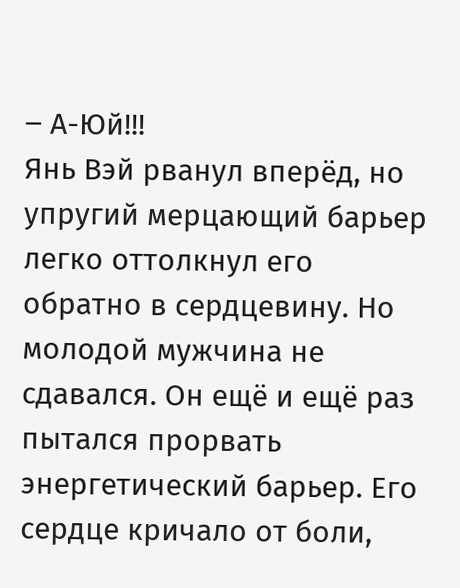‒ А-Юй!!!
Янь Вэй рванул вперёд, но упругий мерцающий барьер легко оттолкнул его обратно в сердцевину. Но молодой мужчина не сдавался. Он ещё и ещё раз пытался прорвать энергетический барьер. Его сердце кричало от боли,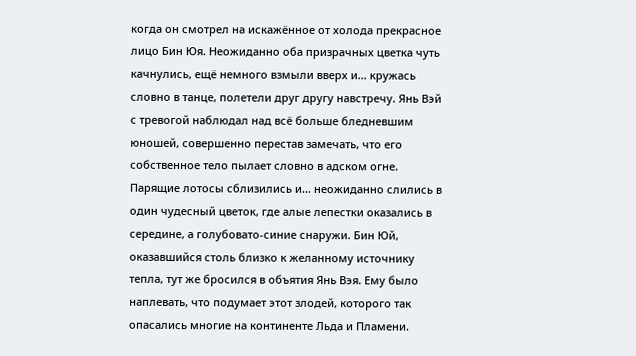когда он смотрел на искажённое от холода прекрасное лицо Бин Юя. Неожиданно оба призрачных цветка чуть качнулись, ещё немного взмыли вверх и… кружась словно в танце, полетели друг другу навстречу. Янь Вэй с тревогой наблюдал над всё больше бледневшим юношей, совершенно перестав замечать, что его собственное тело пылает словно в адском огне.
Парящие лотосы сблизились и… неожиданно слились в один чудесный цветок, где алые лепестки оказались в середине, а голубовато-синие снаружи. Бин Юй, оказавшийся столь близко к желанному источнику тепла, тут же бросился в объятия Янь Вэя. Ему было наплевать, что подумает этот злодей, которого так опасались многие на континенте Льда и Пламени.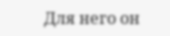Для него он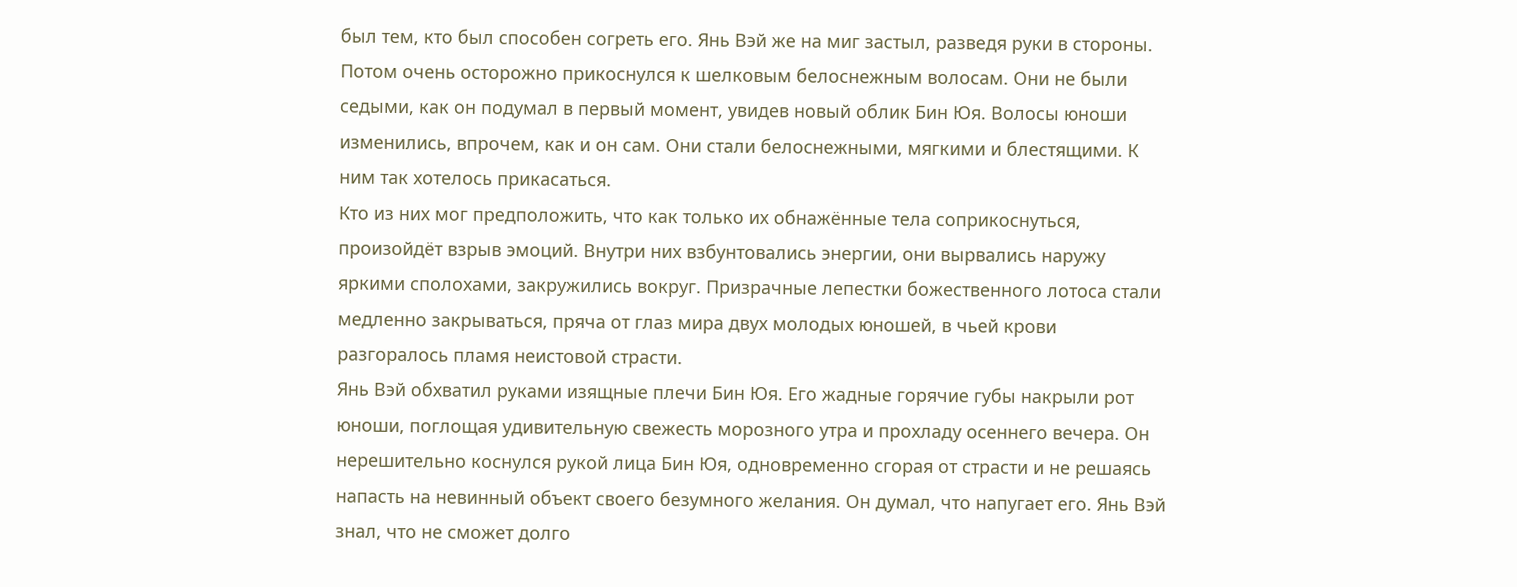был тем, кто был способен согреть его. Янь Вэй же на миг застыл, разведя руки в стороны. Потом очень осторожно прикоснулся к шелковым белоснежным волосам. Они не были седыми, как он подумал в первый момент, увидев новый облик Бин Юя. Волосы юноши изменились, впрочем, как и он сам. Они стали белоснежными, мягкими и блестящими. К ним так хотелось прикасаться.
Кто из них мог предположить, что как только их обнажённые тела соприкоснуться, произойдёт взрыв эмоций. Внутри них взбунтовались энергии, они вырвались наружу яркими сполохами, закружились вокруг. Призрачные лепестки божественного лотоса стали медленно закрываться, пряча от глаз мира двух молодых юношей, в чьей крови разгоралось пламя неистовой страсти.
Янь Вэй обхватил руками изящные плечи Бин Юя. Его жадные горячие губы накрыли рот юноши, поглощая удивительную свежесть морозного утра и прохладу осеннего вечера. Он нерешительно коснулся рукой лица Бин Юя, одновременно сгорая от страсти и не решаясь напасть на невинный объект своего безумного желания. Он думал, что напугает его. Янь Вэй знал, что не сможет долго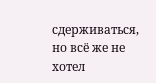сдерживаться, но всё же не хотел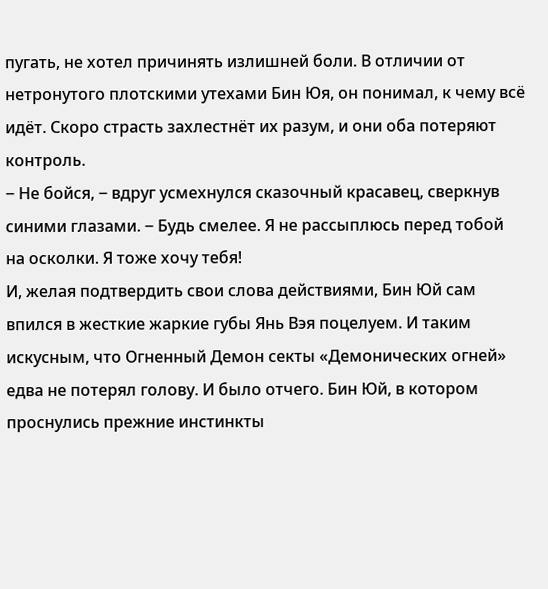пугать, не хотел причинять излишней боли. В отличии от нетронутого плотскими утехами Бин Юя, он понимал, к чему всё идёт. Скоро страсть захлестнёт их разум, и они оба потеряют контроль.
‒ Не бойся, ‒ вдруг усмехнулся сказочный красавец, сверкнув синими глазами. ‒ Будь смелее. Я не рассыплюсь перед тобой на осколки. Я тоже хочу тебя!
И, желая подтвердить свои слова действиями, Бин Юй сам впился в жесткие жаркие губы Янь Вэя поцелуем. И таким искусным, что Огненный Демон секты «Демонических огней» едва не потерял голову. И было отчего. Бин Юй, в котором проснулись прежние инстинкты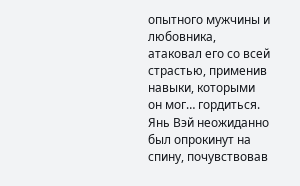опытного мужчины и любовника, атаковал его со всей страстью, применив навыки, которыми он мог… гордиться. Янь Вэй неожиданно был опрокинут на спину, почувствовав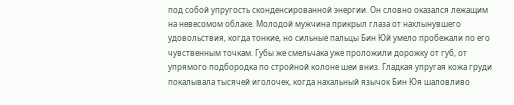под собой упругость сконденсированной энергии. Он словно оказался лежащим на невесомом облаке. Молодой мужчина прикрыл глаза от нахлынувшего удовольствия, когда тонкие, но сильные пальцы Бин Юй умело пробежали по его чувственным точкам. Губы же смельчака уже проложили дорожку от губ, от упрямого подбородка по стройной колоне шеи вниз. Гладкая упругая кожа груди покалывала тысячей иголочек, когда нахальный язычок Бин Юя шаловливо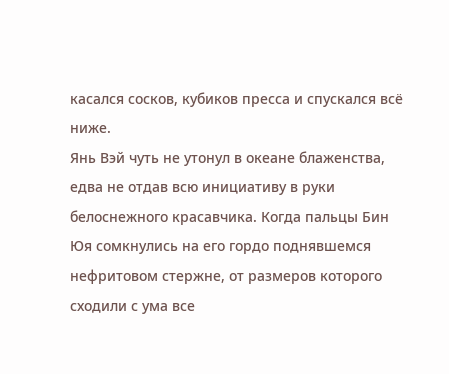касался сосков, кубиков пресса и спускался всё ниже.
Янь Вэй чуть не утонул в океане блаженства, едва не отдав всю инициативу в руки белоснежного красавчика. Когда пальцы Бин Юя сомкнулись на его гордо поднявшемся нефритовом стержне, от размеров которого сходили с ума все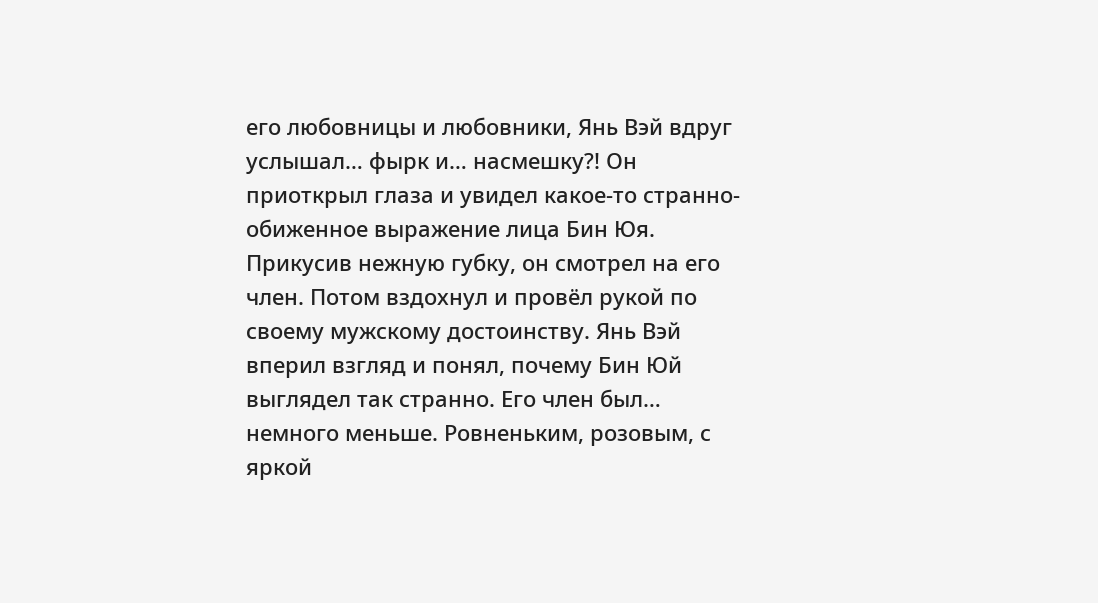его любовницы и любовники, Янь Вэй вдруг услышал… фырк и… насмешку?! Он приоткрыл глаза и увидел какое-то странно-обиженное выражение лица Бин Юя. Прикусив нежную губку, он смотрел на его член. Потом вздохнул и провёл рукой по своему мужскому достоинству. Янь Вэй вперил взгляд и понял, почему Бин Юй выглядел так странно. Его член был… немного меньше. Ровненьким, розовым, с яркой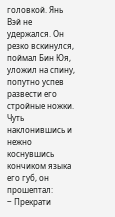головкой. Янь Вэй не удержался. Он резко вскинулся, поймал Бин Юя, уложил на спину, попутно успев развести его стройные ножки. Чуть наклонившись и нежно коснувшись кончиком языка его губ, он прошептал:
‒ Прекрати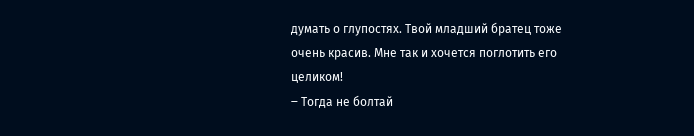думать о глупостях. Твой младший братец тоже очень красив. Мне так и хочется поглотить его целиком!
‒ Тогда не болтай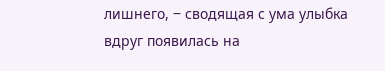лишнего, ‒ сводящая с ума улыбка вдруг появилась на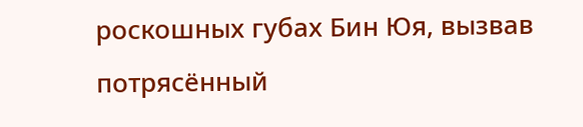роскошных губах Бин Юя, вызвав потрясённый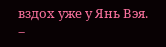вздох уже у Янь Вэя. ‒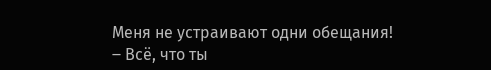Меня не устраивают одни обещания!
‒ Всё, что ты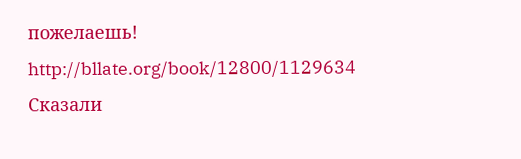пожелаешь!
http://bllate.org/book/12800/1129634
Сказали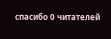спасибо 0 читателей